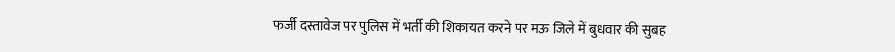फर्जी दस्तावेज पर पुलिस में भर्ती की शिकायत करने पर मऊ जिले में बुधवार की सुबह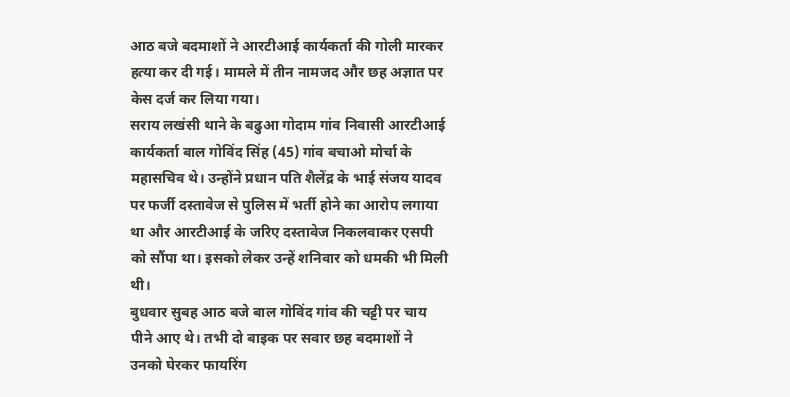आठ बजे बदमाशों ने आरटीआई कार्यकर्ता की गोली मारकर हत्या कर दी गई। मामले में तीन नामजद और छह अज्ञात पर केस दर्ज कर लिया गया।
सराय लखंसी थाने के बढुआ गोदाम गांव निवासी आरटीआई कार्यकर्ता बाल गोविंद सिंह (45) गांव बचाओ मोर्चा के महासचिव थे। उन्होंने प्रधान पति शैलेंद्र के भाई संजय यादव पर फर्जी दस्तावेज से पुलिस में भर्ती होने का आरोप लगाया था और आरटीआई के जरिए दस्तावेज निकलवाकर एसपी को सौंपा था। इसको लेकर उन्हें शनिवार को धमकी भी मिली थी।
बुधवार सुबह आठ बजे बाल गोविंद गांव की चट्टी पर चाय पीने आए थे। तभी दो बाइक पर सवार छह बदमाशों ने उनको घेरकर फायरिंग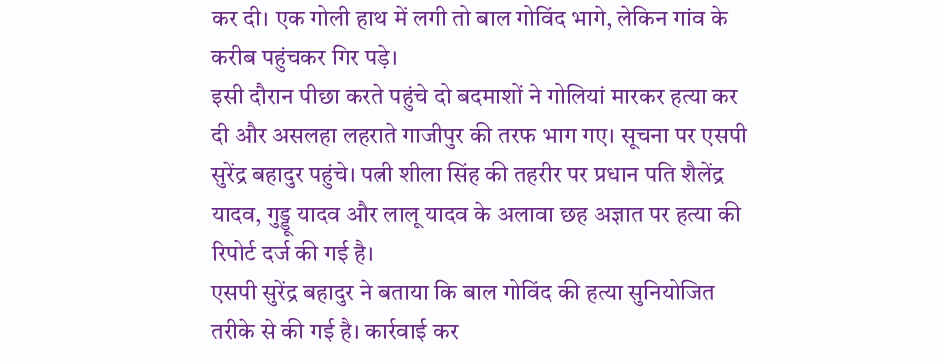कर दी। एक गोली हाथ में लगी तो बाल गोविंद भागे, लेकिन गांव के करीब पहुंचकर गिर पड़े।
इसी दौरान पीछा करते पहुंचे दो बदमाशों ने गोलियां मारकर हत्या कर दी और असलहा लहराते गाजीपुर की तरफ भाग गए। सूचना पर एसपी सुरेंद्र बहादुर पहुंचे। पत्नी शीला सिंह की तहरीर पर प्रधान पति शैलेंद्र यादव, गुड्डू यादव और लालू यादव के अलावा छह अज्ञात पर हत्या की रिपोर्ट दर्ज की गई है।
एसपी सुरेंद्र बहादुर ने बताया कि बाल गोविंद की हत्या सुनियोजित तरीके से की गई है। कार्रवाई कर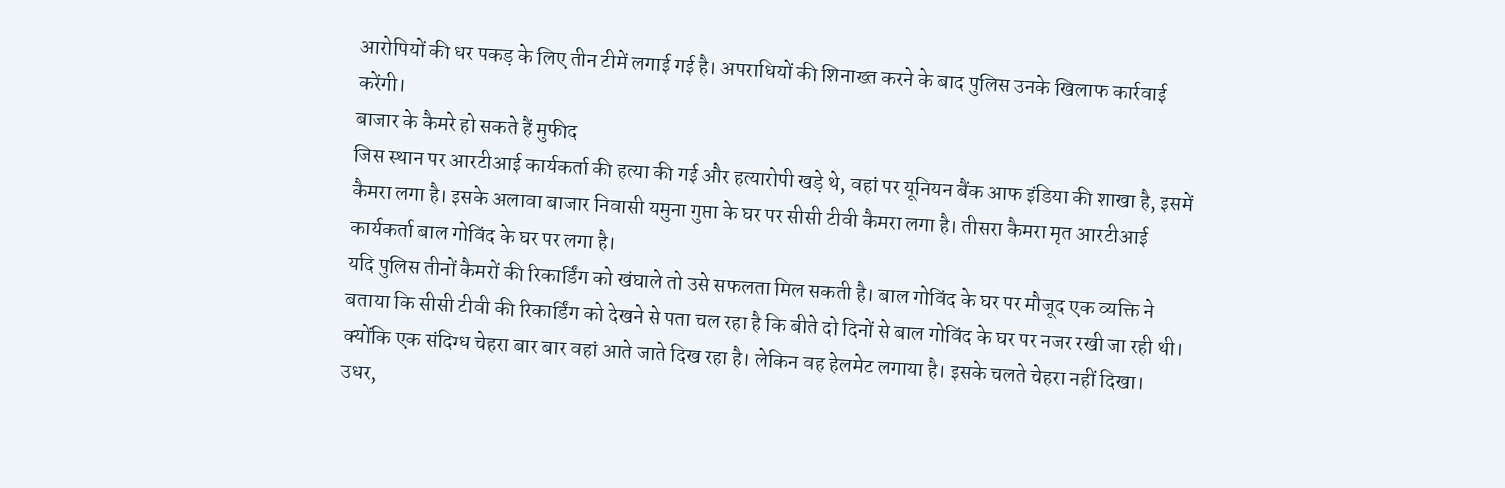आरोपियों की धर पकड़ के लिए तीन टीमें लगाई गई है। अपराधियों की शिनाख्त करने के बाद पुलिस उनके खिलाफ कार्रवाई करेंगी।
बाजार के कैमरे हो सकते हैं मुफीद
जिस स्थान पर आरटीआई कार्यकर्ता की हत्या की गई और हत्यारोपी खड़े थे, वहां पर यूनियन बैंक आफ इंडिया की शाखा है, इसमें कैमरा लगा है। इसके अलावा बाजार निवासी यमुना गुप्ता के घर पर सीसी टीवी कैमरा लगा है। तीसरा कैमरा मृत आरटीआई कार्यकर्ता बाल गोविंद के घर पर लगा है।
यदि पुलिस तीनों कैमरों की रिकार्डिंग को खंघाले तो उसे सफलता मिल सकती है। बाल गोविंद के घर पर मौजूद एक व्यक्ति ने बताया कि सीसी टीवी की रिकार्डिंग को देखने से पता चल रहा है कि बीते दो दिनों से बाल गोविंद के घर पर नजर रखी जा रही थी। क्योंकि एक संदिग्ध चेहरा बार बार वहां आते जाते दिख रहा है। लेकिन वह हेलमेट लगाया है। इसके चलते चेहरा नहीं दिखा।
उधर,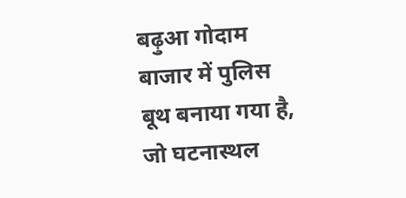बढ़ुआ गोदाम बाजार में पुलिस बूथ बनाया गया है, जो घटनास्थल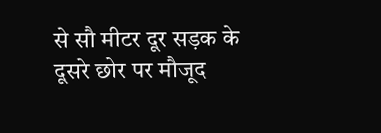से सौ मीटर दूर सड़क के दूसरे छोर पर मौजूद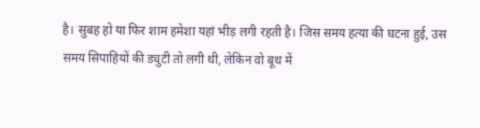है। सुबह हो या फिर शाम हमेशा यहां भीड़ लगी रहती है। जिस समय हत्या की घटना हुई, उस समय सिपाहियों की ड्युटी तो लगी थी, लेकिन वो बूथ में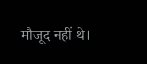मौजूद नहीं थे।